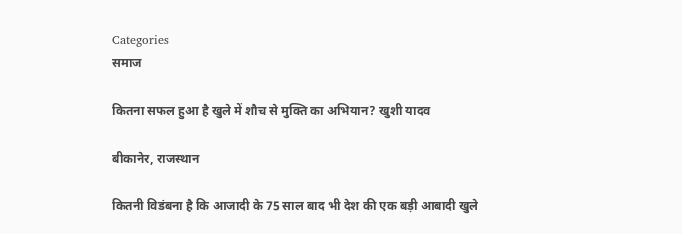Categories
समाज

कितना सफल हुआ है खुले में शौच से मुक्ति का अभियान? खुशी यादव

बीकानेर, राजस्थान

कितनी विडंबना है कि आजादी के 75 साल बाद भी देश की एक बड़ी आबादी खुले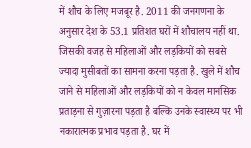में शौच के लिए मजबूर है. 2011 की जनगणना के अनुसार देश के 53.1 प्रतिशत घरों में शौचालय नहीं था. जिसकी वजह से महिलाओं और लड़कियों को सबसे ज्यादा मुसीबतों का सामना करना पड़ता है. खुले में शौच जाने से महिलाओं और लड़कियों को न केवल मानसिक प्रताड़ना से गुज़ारना पड़ता है बल्कि उनके स्वास्थ्य पर भी नकारात्मक प्रभाव पड़ता है. घर में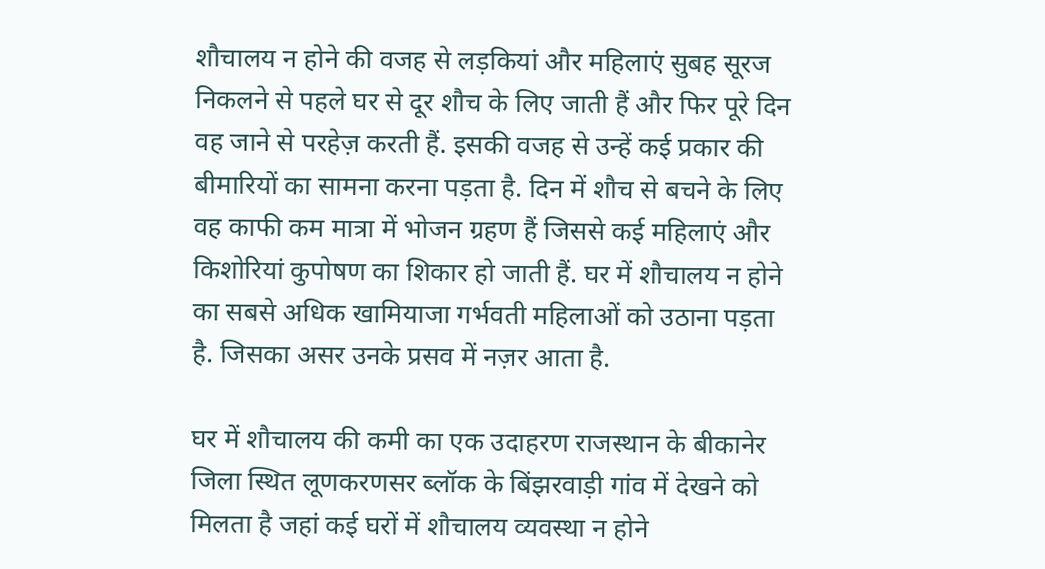शौचालय न होने की वजह से लड़कियां और महिलाएं सुबह सूरज निकलने से पहले घर से दूर शौच के लिए जाती हैं और फिर पूरे दिन वह जाने से परहेज़ करती हैं. इसकी वजह से उन्हें कई प्रकार की बीमारियों का सामना करना पड़ता है. दिन में शौच से बचने के लिए वह काफी कम मात्रा में भोजन ग्रहण हैं जिससे कई महिलाएं और किशोरियां कुपोषण का शिकार हो जाती हैं. घर में शौचालय न होने का सबसे अधिक खामियाजा गर्भवती महिलाओं को उठाना पड़ता है. जिसका असर उनके प्रसव में नज़र आता है.

घर में शौचालय की कमी का एक उदाहरण राजस्थान के बीकानेर जिला स्थित लूणकरणसर ब्लॉक के बिंझरवाड़ी गांव में देखने को मिलता है जहां कई घरों में शौचालय व्यवस्था न होने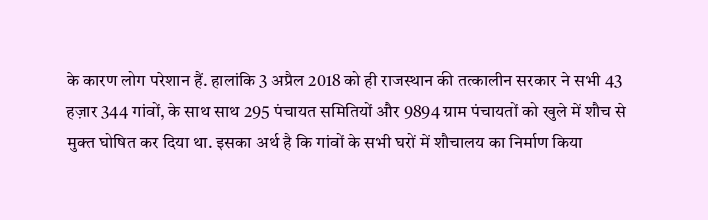के कारण लोग परेशान हैं. हालांकि 3 अप्रैल 2018 को ही राजस्थान की तत्कालीन सरकार ने सभी 43 हज़ार 344 गांवों, के साथ साथ 295 पंचायत समितियों और 9894 ग्राम पंचायतों को खुले में शौच से मुक्त घोषित कर दिया था. इसका अर्थ है कि गांवों के सभी घरों में शौचालय का निर्माण किया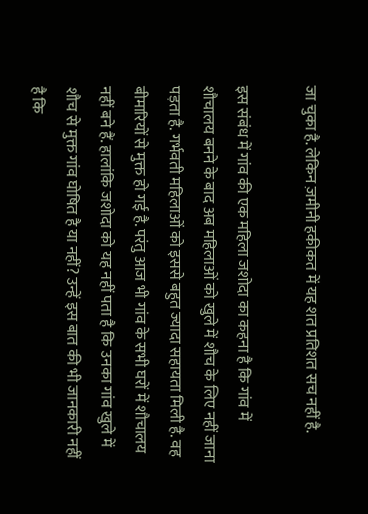जा चुका है. लेकिन ज़मीनी हकीकत में यह शत प्रतिशत सच नहीं है.

इस संबंध में गांव की एक महिला जशोदा का कहना है कि गांव में शौचालय बनने के बाद अब महिलाओं को खुले में शौच के लिए नहीं जाना पड़ता है. गर्भवती महिलाओं को इससे बहुत ज्यादा सहायता मिली है. वह बीमारियों से मुक्त हो गई है. परंतु आज भी गांव के सभी घरों में शौचालय नहीं बने हैं. हालांकि जशोदा को यह नहीं पता है कि उनका गांव खुले में शौच से मुक्त गांव घोषित है या नहीं? उन्हें इस बात की भी जानकारी नहीं है कि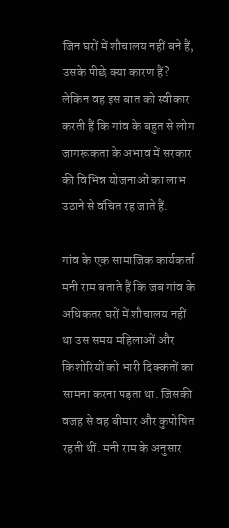जिन घरों में शौचालय नहीं बने हैं, उसके पीछे क्या कारण हैं? लेकिन वह इस बात को स्वीकार करती हैं कि गांव के बहुत से लोग जागरूकता के अभाव में सरकार की विभिन्न योजनाओं का लाभ उठाने से वंचित रह जाते हैं.

गांव के एक सामाजिक कार्यकर्ता मनी राम बताते हैं कि जब गांव के अधिकतर घरों में शौचालय नहीं था उस समय महिलाओं और किशोरियों को भारी दिक्कतों का सामना करना पड़ता था. जिसकी वजह से वह बीमार और कुपोषित रहती थीं. मनी राम के अनुसार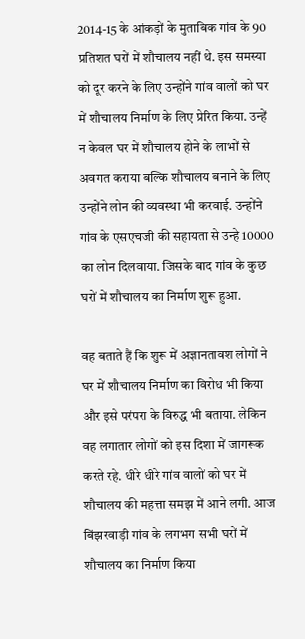2014-15 के आंकड़ों के मुताबिक गांव के 90 प्रतिशत घरों में शौचालय नहीं थे. इस समस्या को दूर करने के लिए उन्होंने गांव वालों को घर में शौचालय निर्माण के लिए प्रेरित किया. उन्हें न केवल घर में शौचालय होने के लाभों से अवगत कराया बल्कि शौचालय बनाने के लिए उन्होंने लोन की व्यवस्था भी करवाई. उन्होंने गांव के एसएचजी की सहायता से उन्हे 10000 का लोन दिलवाया. जिसके बाद गांव के कुछ घरों में शौचालय का निर्माण शुरू हुआ.

वह बताते हैं कि शुरू में अज्ञानतावश लोगों ने घर में शौचालय निर्माण का विरोध भी किया और इसे परंपरा के विरुद्ध भी बताया. लेकिन वह लगातार लोगों को इस दिशा में जागरूक करते रहे. धीरे धीरे गांव वालों को घर में शौचालय की महत्ता समझ में आने लगी. आज बिंझरवाड़ी गांव के लगभग सभी घरों में शौचालय का निर्माण किया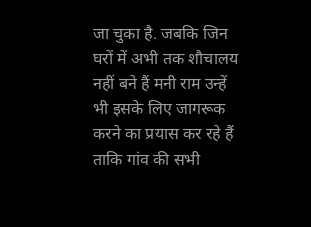जा चुका है. जबकि जिन घरों में अभी तक शौचालय नहीं बने हैं मनी राम उन्हें भी इसके लिए जागरूक करने का प्रयास कर रहे हैं ताकि गांव की सभी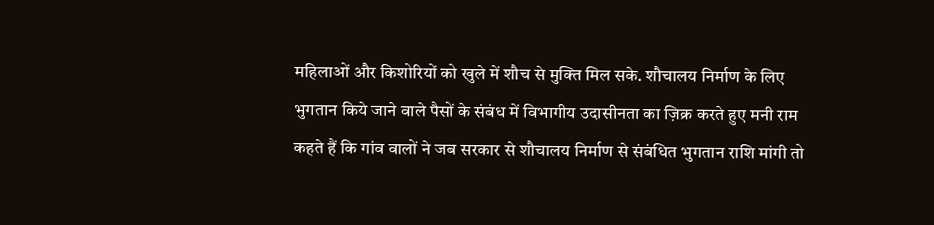महिलाओं और किशोरियों को खुले में शौच से मुक्ति मिल सके. शौचालय निर्माण के लिए भुगतान किये जाने वाले पैसों के संबंध में विभागीय उदासीनता का ज़िक्र करते हुए मनी राम कहते हैं कि गांव वालों ने जब सरकार से शौचालय निर्माण से संबंधित भुगतान राशि मांगी तो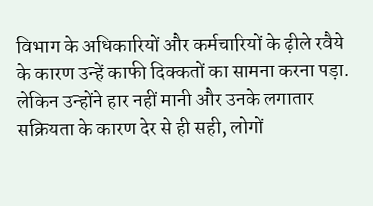विभाग के अधिकारियों और कर्मचारियों के ढ़ीले रवैये के कारण उन्हें काफी दिक्कतों का सामना करना पड़ा. लेकिन उन्होंने हार नहीं मानी और उनके लगातार सक्रियता के कारण देर से ही सही, लोगों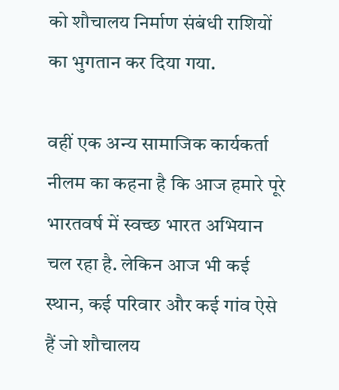को शौचालय निर्माण संबंधी राशियों का भुगतान कर दिया गया.

वहीं एक अन्य सामाजिक कार्यकर्ता नीलम का कहना है कि आज हमारे पूरे भारतवर्ष में स्वच्छ भारत अभियान चल रहा है. लेकिन आज भी कई स्थान, कई परिवार और कई गांव ऐसे हैं जो शौचालय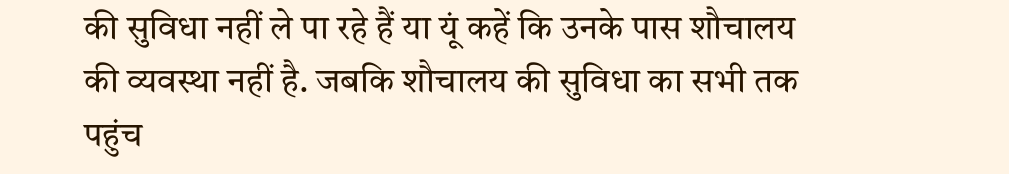की सुविधा नहीं ले पा रहे हैं या यूं कहें कि उनके पास शौचालय की व्यवस्था नहीं है. जबकि शौचालय की सुविधा का सभी तक पहुंच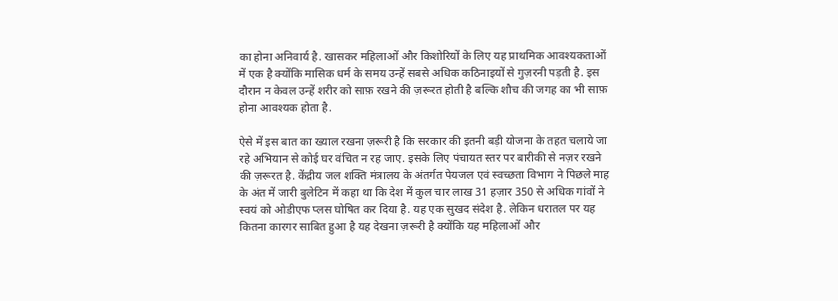का होना अनिवार्य है. खासकर महिलाओं और किशोरियों के लिए यह प्राथमिक आवश्यकताओं में एक है क्योंकि मासिक धर्म के समय उन्हें सबसे अधिक कठिनाइयों से गुज़रनी पड़ती है. इस दौरान न केवल उन्हें शरीर को साफ़ रखने की ज़रूरत होती है बल्कि शौच की जगह का भी साफ़ होना आवश्यक होता है.

ऐसे में इस बात का ख्याल रखना ज़रूरी है कि सरकार की इतनी बड़ी योजना के तहत चलाये जा रहे अभियान से कोई घर वंचित न रह जाए. इसके लिए पंचायत स्तर पर बारीकी से नज़र रखने की ज़रूरत है. केंद्रीय जल शक्ति मंत्रालय के अंतर्गत पेयजल एवं स्वच्छता विभाग ने पिछले माह के अंत में जारी बुलेटिन में कहा था कि देश में कुल चार लाख 31 हज़ार 350 से अधिक गांवों ने स्वयं को ओडीएफ प्लस घोषित कर दिया है. यह एक सुखद संदेश है. लेकिन धरातल पर यह कितना कारगर साबित हुआ है यह देखना ज़रूरी है क्योंकि यह महिलाओं और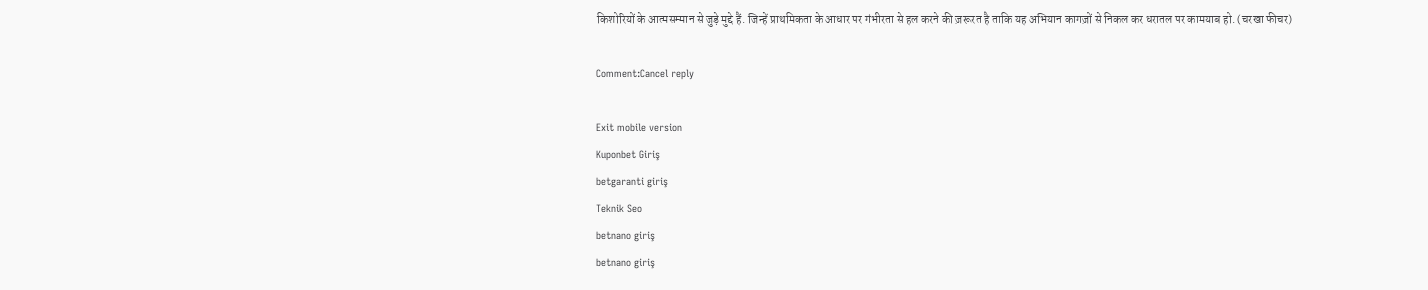किशोरियों के आत्मसम्मान से जुड़े मुद्दे हैं. जिन्हें प्राथमिकता के आधार पर गंभीरता से हल करने की ज़रूरत है ताकि यह अभियान कागज़ों से निकल कर धरातल पर कामयाब हो. (चरखा फीचर)

Comment:Cancel reply

Exit mobile version
Kuponbet Giriş
betgaranti giriş
Teknik Seo
betnano giriş
betnano giriş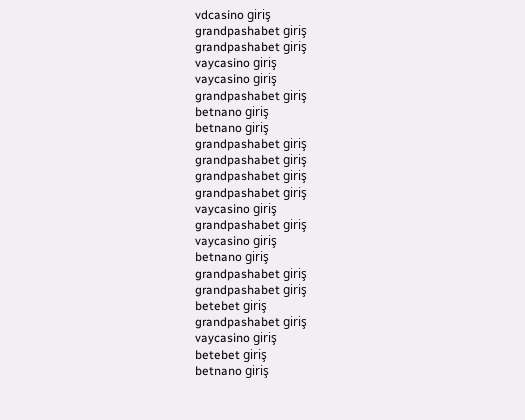vdcasino giriş
grandpashabet giriş
grandpashabet giriş
vaycasino giriş
vaycasino giriş
grandpashabet giriş
betnano giriş
betnano giriş
grandpashabet giriş
grandpashabet giriş
grandpashabet giriş
grandpashabet giriş
vaycasino giriş
grandpashabet giriş
vaycasino giriş
betnano giriş
grandpashabet giriş
grandpashabet giriş
betebet giriş
grandpashabet giriş
vaycasino giriş
betebet giriş
betnano giriş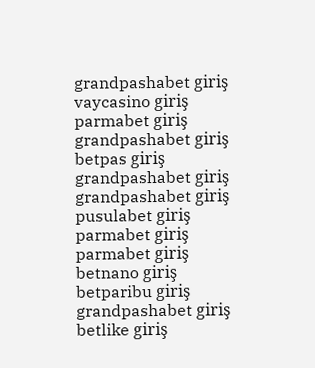grandpashabet giriş
vaycasino giriş
parmabet giriş
grandpashabet giriş
betpas giriş
grandpashabet giriş
grandpashabet giriş
pusulabet giriş
parmabet giriş
parmabet giriş
betnano giriş
betparibu giriş
grandpashabet giriş
betlike giriş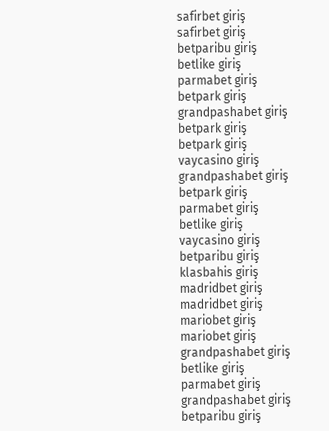safirbet giriş
safirbet giriş
betparibu giriş
betlike giriş
parmabet giriş
betpark giriş
grandpashabet giriş
betpark giriş
betpark giriş
vaycasino giriş
grandpashabet giriş
betpark giriş
parmabet giriş
betlike giriş
vaycasino giriş
betparibu giriş
klasbahis giriş
madridbet giriş
madridbet giriş
mariobet giriş
mariobet giriş
grandpashabet giriş
betlike giriş
parmabet giriş
grandpashabet giriş
betparibu giriş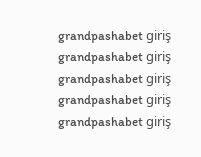grandpashabet giriş
grandpashabet giriş
grandpashabet giriş
grandpashabet giriş
grandpashabet giriş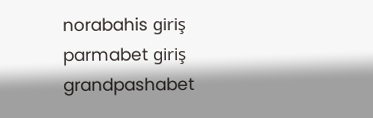norabahis giriş
parmabet giriş
grandpashabet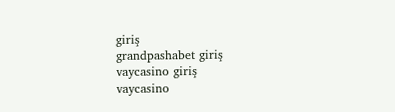giriş
grandpashabet giriş
vaycasino giriş
vaycasino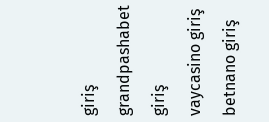giriş
grandpashabet giriş
vaycasino giriş
betnano giriş